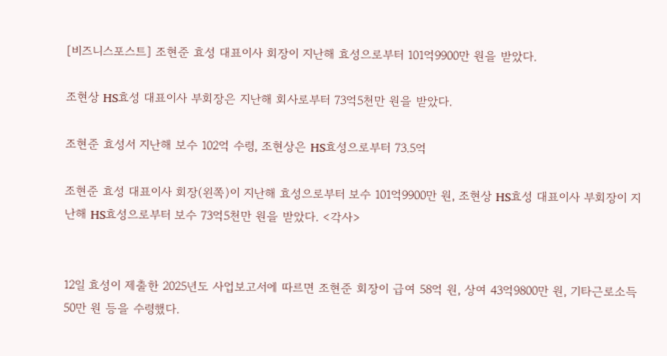[비즈니스포스트] 조현준 효성 대표이사 회장이 지난해 효성으로부터 101억9900만 원을 받았다.

조현상 HS효성 대표이사 부회장은 지난해 회사로부터 73억5천만 원을 받았다.

조현준 효성서 지난해 보수 102억 수령, 조현상은 HS효성으로부터 73.5억

조현준 효성 대표이사 회장(왼쪽)이 지난해 효성으로부터 보수 101억9900만 원, 조현상 HS효성 대표이사 부회장이 지난해 HS효성으로부터 보수 73억5천만 원을 받았다. <각사>


12일 효성이 제출한 2025년도 사업보고서에 따르면 조현준 회장이 급여 58억 원, 상여 43억9800만 원, 기타근로소득 50만 원 등을 수령했다.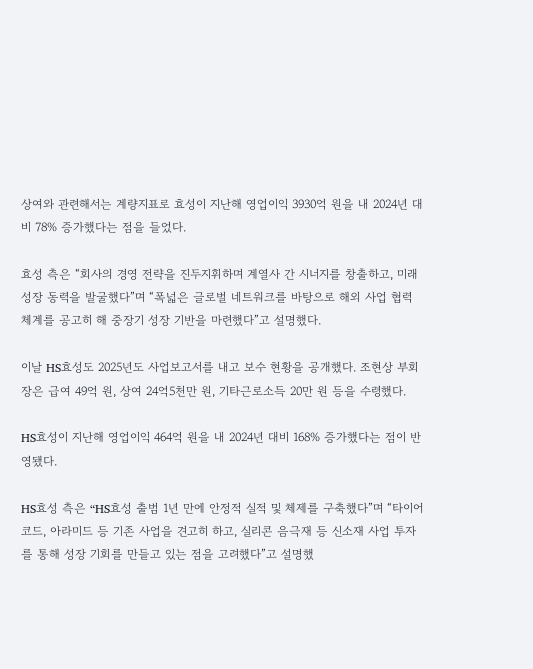상여와 관련해서는 계량지표로 효성이 지난해 영업이익 3930억 원을 내 2024년 대비 78% 증가했다는 점을 들었다.

효성 측은 “회사의 경영 전략을 진두지휘하며 계열사 간 시너지를 창출하고, 미래 성장 동력을 발굴했다”며 “폭넓은 글로벌 네트워크를 바탕으로 해외 사업 협력 체계를 공고히 해 중장기 성장 기반을 마련했다”고 설명했다.

이날 HS효성도 2025년도 사업보고서를 내고 보수 현황을 공개했다. 조현상 부회장은 급여 49억 원, 상여 24억5천만 원, 기타근로소득 20만 원 등을 수령했다.

HS효성이 지난해 영업이익 464억 원을 내 2024년 대비 168% 증가했다는 점이 반영됐다.

HS효성 측은 “HS효성 출범 1년 만에 안정적 실적 및 체제를 구축했다”며 “타이어 코드, 아라미드 등 기존 사업을 견고히 하고, 실리콘 음극재 등 신소재 사업 투자를 통해 성장 기회를 만들고 있는 점을 고려했다”고 설명했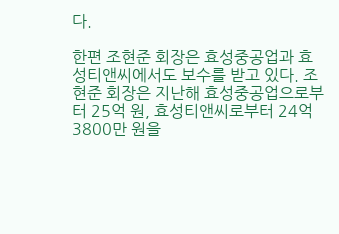다.

한편 조현준 회장은 효성중공업과 효성티앤씨에서도 보수를 받고 있다. 조현준 회장은 지난해 효성중공업으로부터 25억 원, 효성티앤씨로부터 24억3800만 원을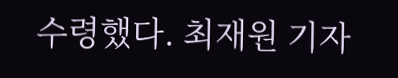수령했다. 최재원 기자